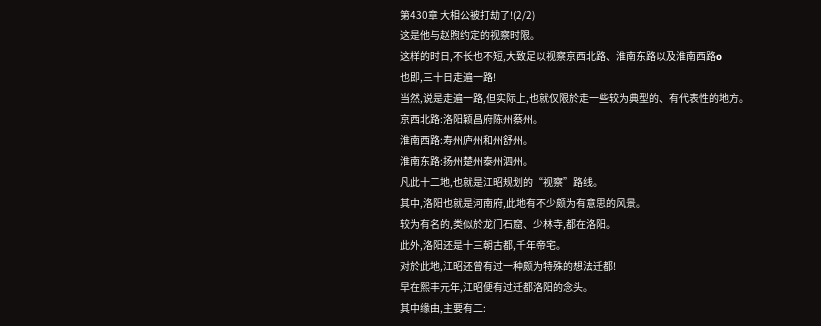第430章 大相公被打劫了!(2/2)
这是他与赵煦约定的视察时限。
这样的时日,不长也不短,大致足以视察京西北路、淮南东路以及淮南西路o
也即,三十日走遍一路!
当然,说是走遍一路,但实际上,也就仅限於走一些较为典型的、有代表性的地方。
京西北路:洛阳颖昌府陈州蔡州。
淮南西路:寿州庐州和州舒州。
淮南东路:扬州楚州泰州泗州。
凡此十二地,也就是江昭规划的“视察”路线。
其中,洛阳也就是河南府,此地有不少颇为有意思的风景。
较为有名的,类似於龙门石窟、少林寺,都在洛阳。
此外,洛阳还是十三朝古都,千年帝宅。
对於此地,江昭还曾有过一种颇为特殊的想法迁都!
早在熙丰元年,江昭便有过迁都洛阳的念头。
其中缘由,主要有二: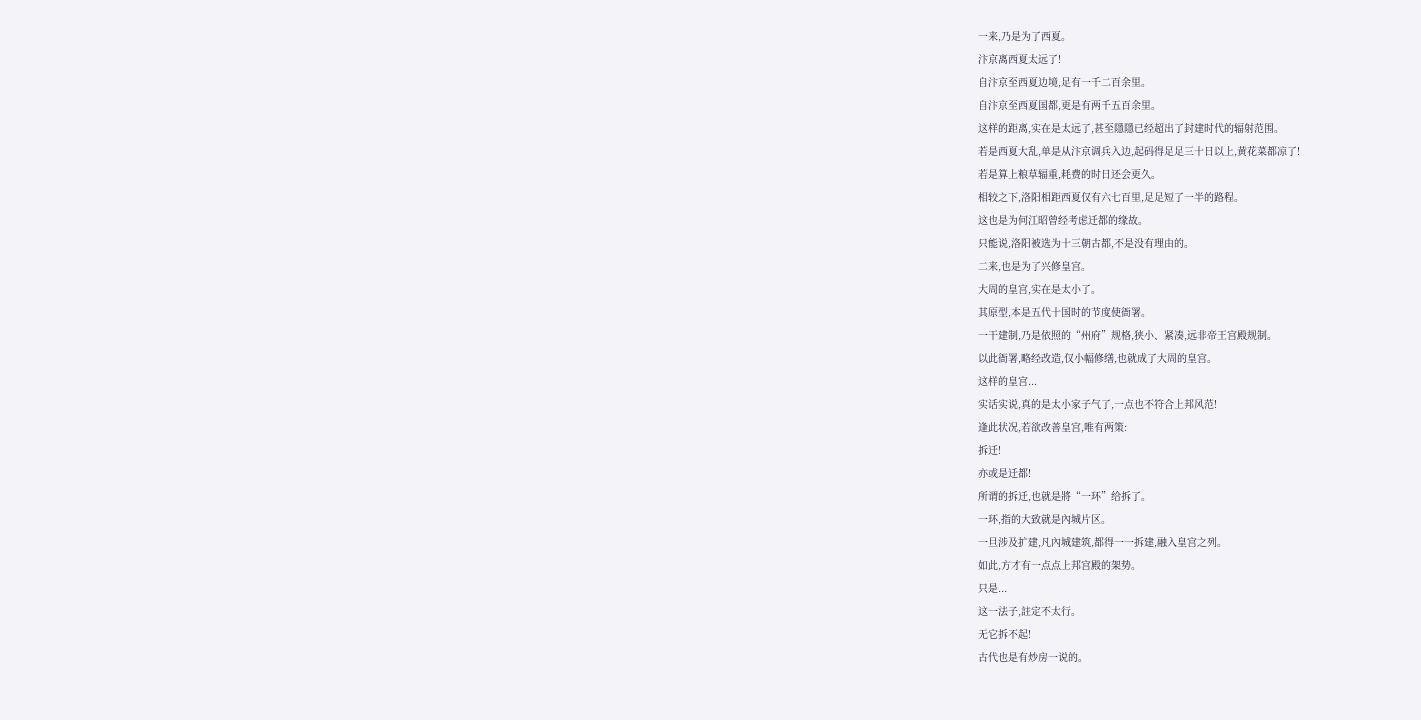一来,乃是为了西夏。
汴京离西夏太远了!
自汴京至西夏边境,足有一千二百余里。
自汴京至西夏国都,更是有两千五百余里。
这样的距离,实在是太远了,甚至隱隱已经超出了封建时代的辐射范围。
若是西夏大乱,单是从汴京调兵入边,起码得足足三十日以上,黄花菜都凉了!
若是算上粮草辐重,耗费的时日还会更久。
相较之下,洛阳相距西夏仅有六七百里,足足短了一半的路程。
这也是为何江昭曾经考虑迁都的缘故。
只能说,洛阳被选为十三朝古都,不是没有理由的。
二来,也是为了兴修皇宫。
大周的皇宫,实在是太小了。
其原型,本是五代十国时的节度使衙署。
一干建制,乃是依照的“州府”规格,狭小、紧凑,远非帝王宫殿规制。
以此衙署,略经改造,仅小幅修缮,也就成了大周的皇宫。
这样的皇宫...
实话实说,真的是太小家子气了,一点也不符合上邦风范!
逢此状况,若欲改善皇宫,唯有两策:
拆迁!
亦或是迁都!
所谓的拆迁,也就是將“一环”给拆了。
一环,指的大致就是內城片区。
一旦涉及扩建,凡內城建筑,都得一一拆建,融入皇宫之列。
如此,方才有一点点上邦宫殿的架势。
只是...
这一法子,註定不太行。
无它拆不起!
古代也是有炒房一说的。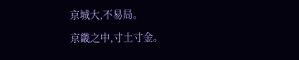京城大,不易局。
京畿之中,寸土寸金。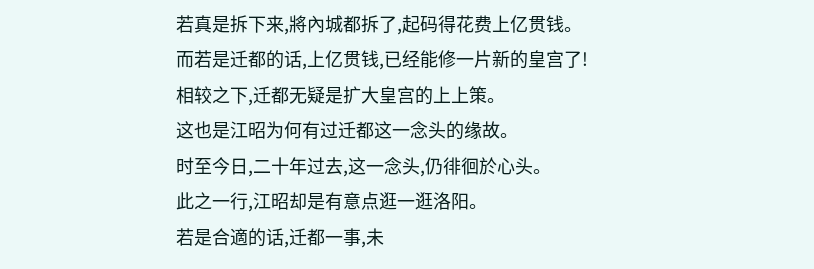若真是拆下来,將內城都拆了,起码得花费上亿贯钱。
而若是迁都的话,上亿贯钱,已经能修一片新的皇宫了!
相较之下,迁都无疑是扩大皇宫的上上策。
这也是江昭为何有过迁都这一念头的缘故。
时至今日,二十年过去,这一念头,仍徘徊於心头。
此之一行,江昭却是有意点逛一逛洛阳。
若是合適的话,迁都一事,未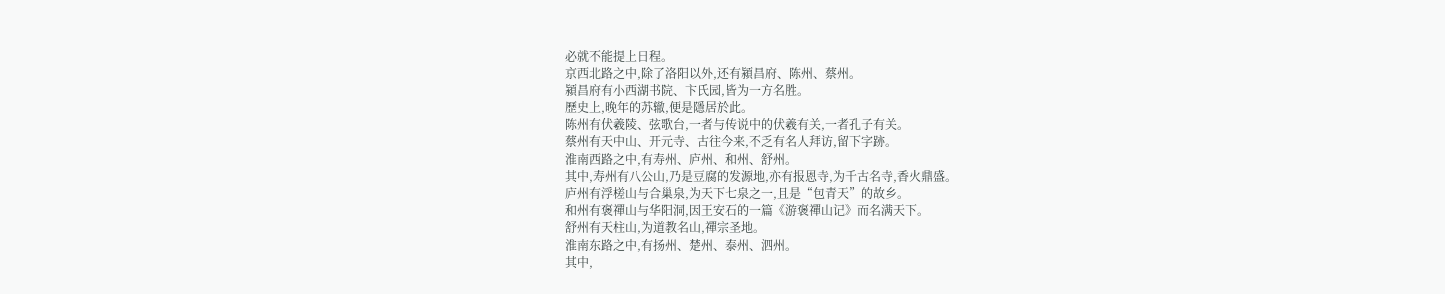必就不能提上日程。
京西北路之中,除了洛阳以外,还有潁昌府、陈州、蔡州。
潁昌府有小西湖书院、卞氏园,皆为一方名胜。
歷史上,晚年的苏辙,便是隱居於此。
陈州有伏羲陵、弦歌台,一者与传说中的伏羲有关,一者孔子有关。
蔡州有天中山、开元寺、古往今来,不乏有名人拜访,留下字跡。
淮南西路之中,有寿州、庐州、和州、舒州。
其中,寿州有八公山,乃是豆腐的发源地,亦有报恩寺,为千古名寺,香火鼎盛。
庐州有浮槎山与合巢泉,为天下七泉之一,且是“包青天”的故乡。
和州有褒禪山与华阳洞,因王安石的一篇《游褒禪山记》而名满天下。
舒州有天柱山,为道教名山,禪宗圣地。
淮南东路之中,有扬州、楚州、泰州、泗州。
其中,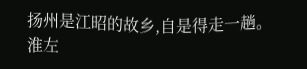扬州是江昭的故乡,自是得走一趟。
淮左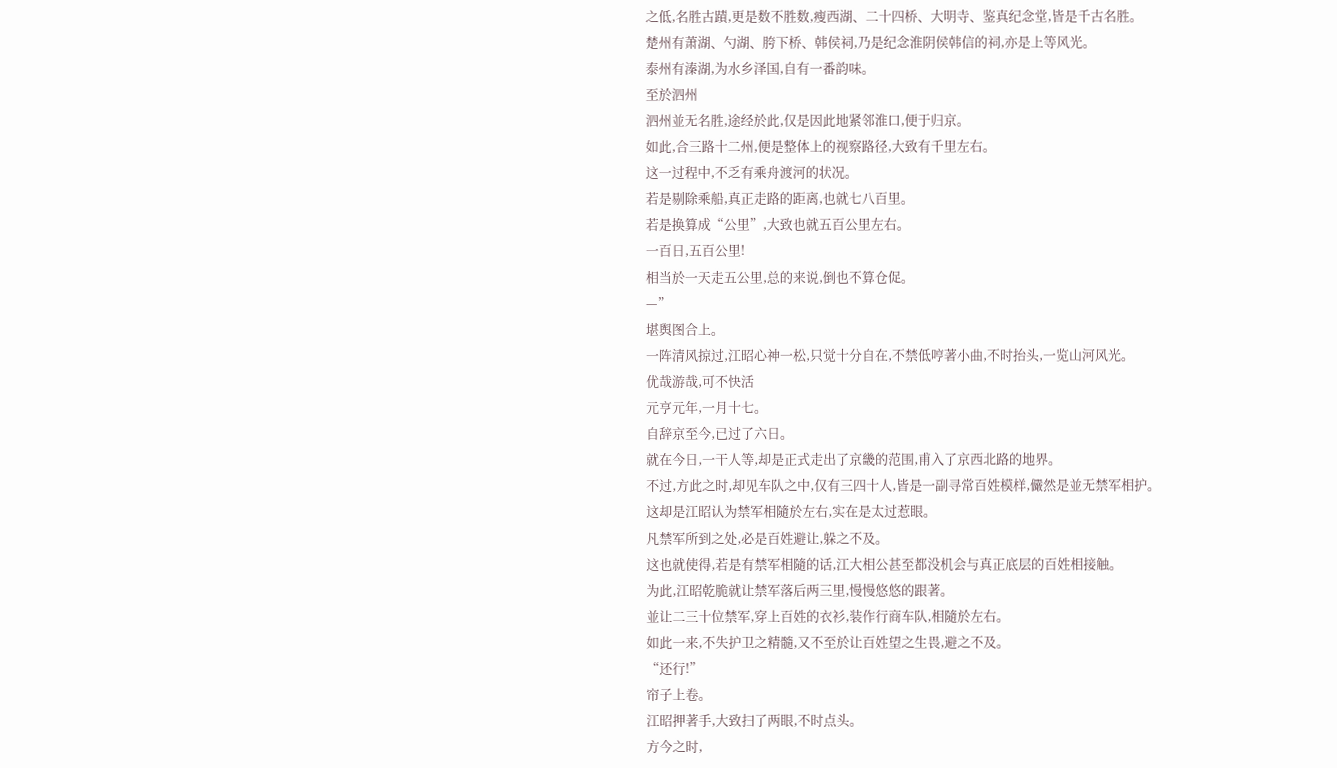之低,名胜古蹟,更是数不胜数,瘦西湖、二十四桥、大明寺、鉴真纪念堂,皆是千古名胜。
楚州有萧湖、勺湖、胯下桥、韩侯祠,乃是纪念淮阴侯韩信的祠,亦是上等风光。
泰州有溱湖,为水乡泽国,自有一番韵味。
至於泗州
泗州並无名胜,途经於此,仅是因此地紧邻淮口,便于归京。
如此,合三路十二州,便是整体上的视察路径,大致有千里左右。
这一过程中,不乏有乘舟渡河的状况。
若是剔除乘船,真正走路的距离,也就七八百里。
若是换算成“公里”,大致也就五百公里左右。
一百日,五百公里!
相当於一天走五公里,总的来说,倒也不算仓促。
—”
堪舆图合上。
一阵清风掠过,江昭心神一松,只觉十分自在,不禁低哼著小曲,不时抬头,一览山河风光。
优哉游哉,可不快活
元亨元年,一月十七。
自辞京至今,已过了六日。
就在今日,一干人等,却是正式走出了京畿的范围,甫入了京西北路的地界。
不过,方此之时,却见车队之中,仅有三四十人,皆是一副寻常百姓模样,儼然是並无禁军相护。
这却是江昭认为禁军相隨於左右,实在是太过惹眼。
凡禁军所到之处,必是百姓避让,躲之不及。
这也就使得,若是有禁军相隨的话,江大相公甚至都没机会与真正底层的百姓相接触。
为此,江昭乾脆就让禁军落后两三里,慢慢悠悠的跟著。
並让二三十位禁军,穿上百姓的衣衫,装作行商车队,相隨於左右。
如此一来,不失护卫之精髓,又不至於让百姓望之生畏,避之不及。
“还行!”
帘子上卷。
江昭押著手,大致扫了两眼,不时点头。
方今之时,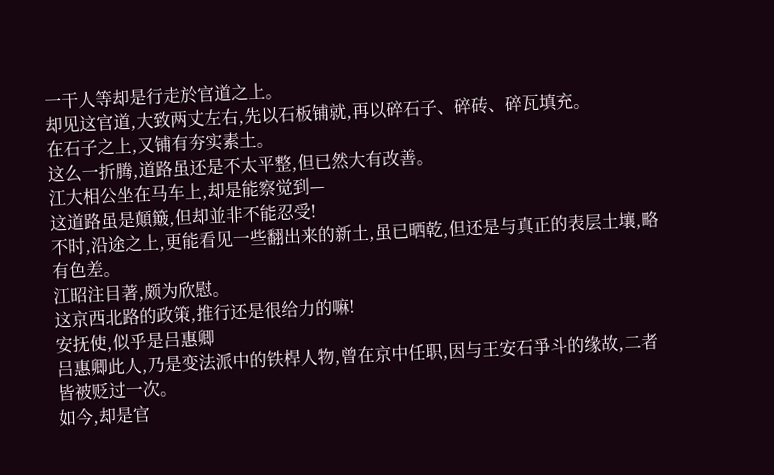一干人等却是行走於官道之上。
却见这官道,大致两丈左右,先以石板铺就,再以碎石子、碎砖、碎瓦填充。
在石子之上,又铺有夯实素土。
这么一折腾,道路虽还是不太平整,但已然大有改善。
江大相公坐在马车上,却是能察觉到—
这道路虽是顛簸,但却並非不能忍受!
不时,沿途之上,更能看见一些翻出来的新土,虽已晒乾,但还是与真正的表层土壤,略有色差。
江昭注目著,颇为欣慰。
这京西北路的政策,推行还是很给力的嘛!
安抚使,似乎是吕惠卿
吕惠卿此人,乃是变法派中的铁桿人物,曾在京中任职,因与王安石爭斗的缘故,二者皆被贬过一次。
如今,却是官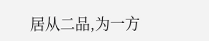居从二品,为一方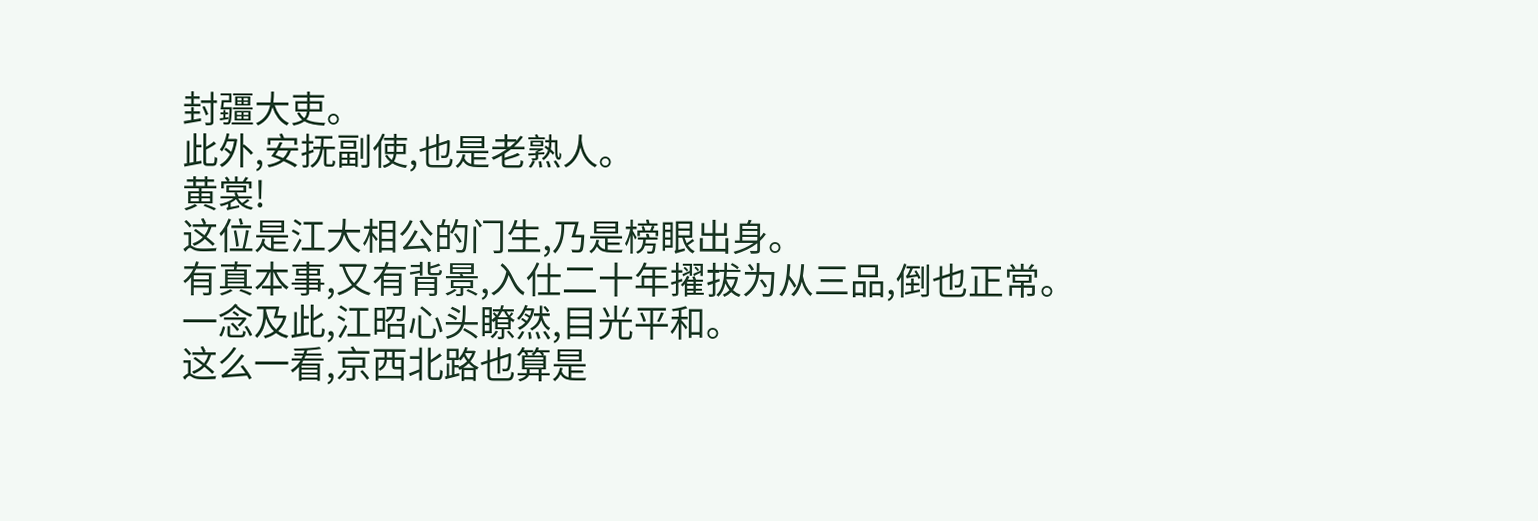封疆大吏。
此外,安抚副使,也是老熟人。
黄裳!
这位是江大相公的门生,乃是榜眼出身。
有真本事,又有背景,入仕二十年擢拔为从三品,倒也正常。
一念及此,江昭心头瞭然,目光平和。
这么一看,京西北路也算是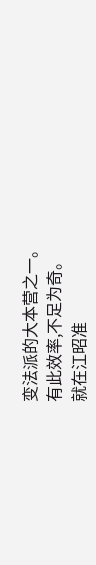变法派的大本营之一。
有此效率,不足为奇。
就在江昭准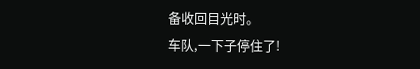备收回目光时。
车队,一下子停住了!